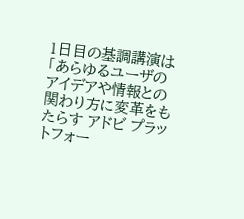1日目の基調講演は「あらゆるユーザのアイデアや情報との関わり方に変革をもたらす アドビ プラットフォー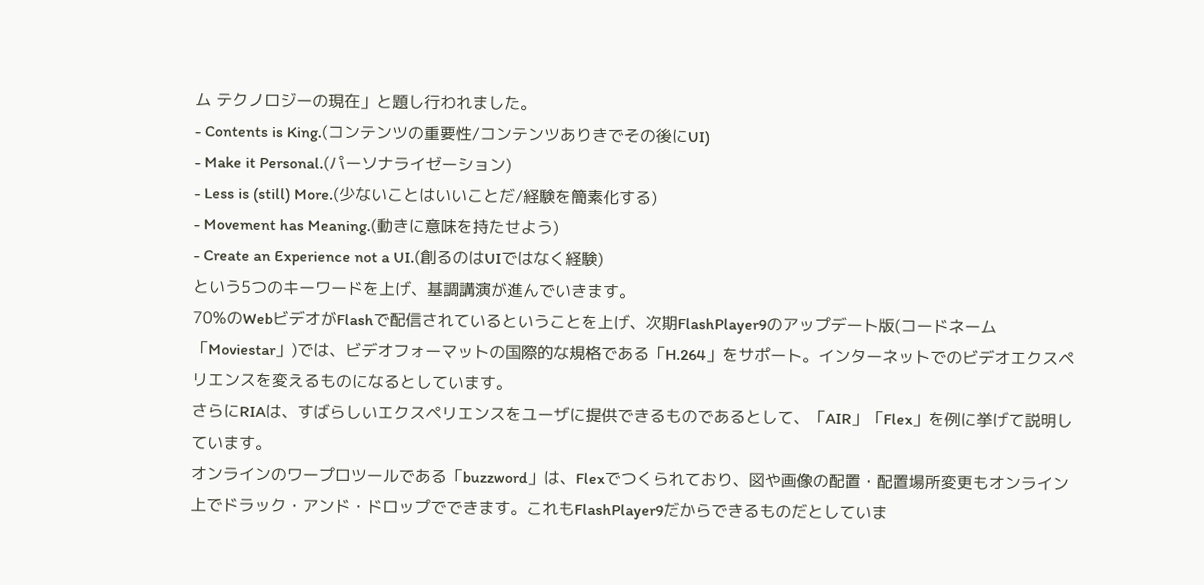ム テクノロジーの現在」と題し行われました。
- Contents is King.(コンテンツの重要性/コンテンツありきでその後にUI)
- Make it Personal.(パーソナライゼーション)
- Less is (still) More.(少ないことはいいことだ/経験を簡素化する)
- Movement has Meaning.(動きに意味を持たせよう)
- Create an Experience not a UI.(創るのはUIではなく経験)
という5つのキーワードを上げ、基調講演が進んでいきます。
70%のWebビデオがFlashで配信されているということを上げ、次期FlashPlayer9のアップデート版(コードネーム「Moviestar」)では、ビデオフォーマットの国際的な規格である「H.264」をサポート。インターネットでのビデオエクスペリエンスを変えるものになるとしています。
さらにRIAは、すばらしいエクスペリエンスをユーザに提供できるものであるとして、「AIR」「Flex」を例に挙げて説明しています。
オンラインのワープロツールである「buzzword」は、Flexでつくられており、図や画像の配置・配置場所変更もオンライン上でドラック・アンド・ドロップでできます。これもFlashPlayer9だからできるものだとしていま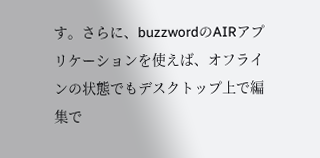す。さらに、buzzwordのAIRアプリケーションを使えば、オフラインの状態でもデスクトップ上で編集で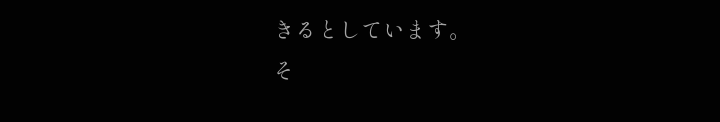きるとしています。
そ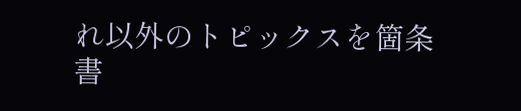れ以外のトピックスを箇条書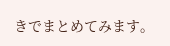きでまとめてみます。